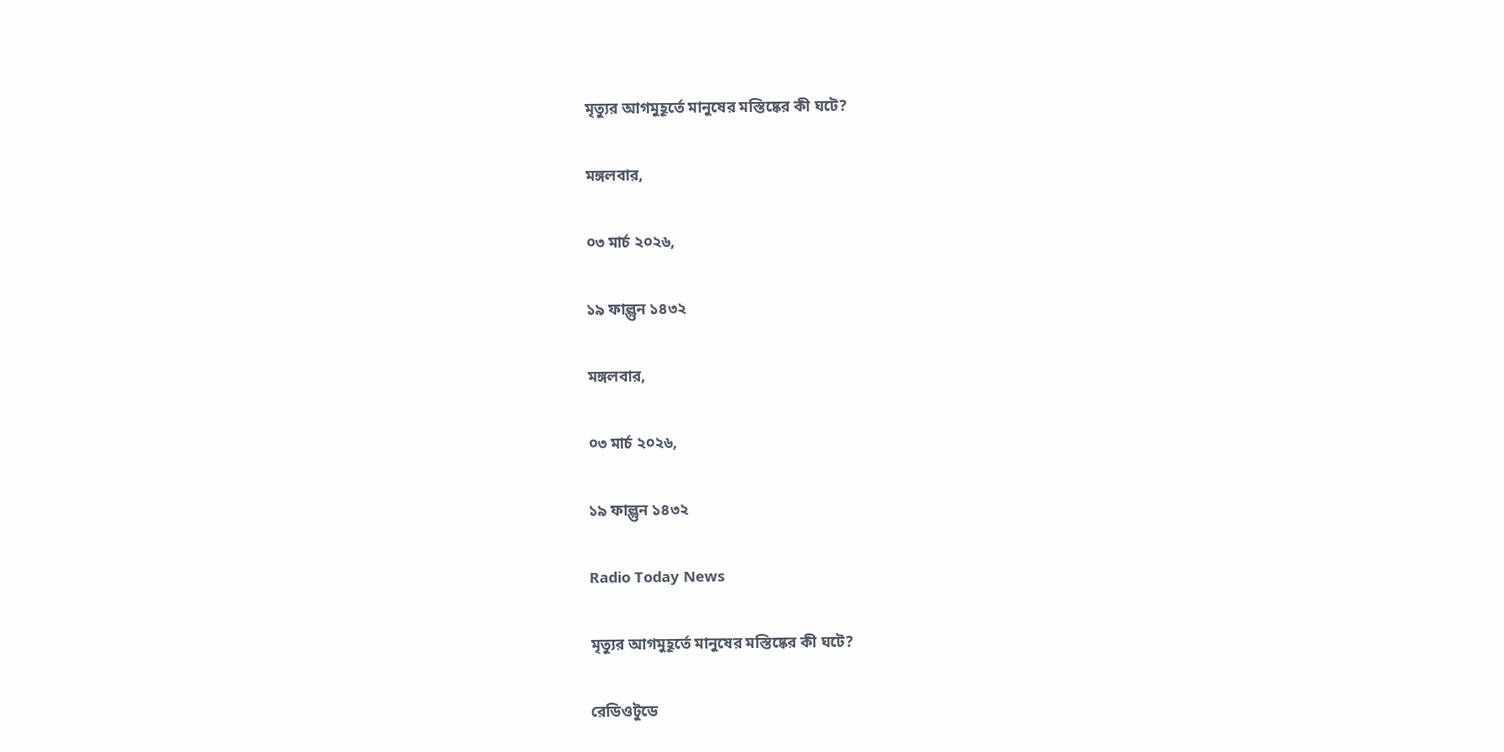মৃত্যুর আগমুহূর্তে মানুষের মস্তিষ্কের কী ঘটে?

মঙ্গলবার,

০৩ মার্চ ২০২৬,

১৯ ফাল্গুন ১৪৩২

মঙ্গলবার,

০৩ মার্চ ২০২৬,

১৯ ফাল্গুন ১৪৩২

Radio Today News

মৃত্যুর আগমুহূর্তে মানুষের মস্তিষ্কের কী ঘটে?

রেডিওটুডে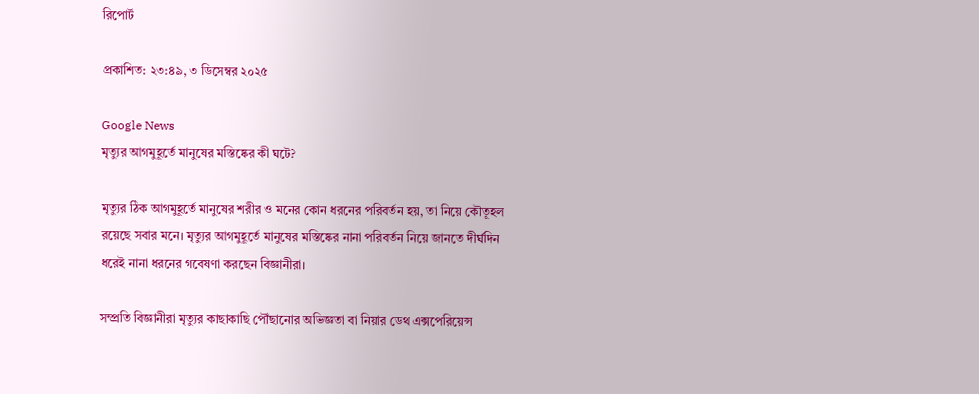রিপোর্ট

প্রকাশিত: ২৩:৪৯, ৩ ডিসেম্বর ২০২৫

Google News
মৃত্যুর আগমুহূর্তে মানুষের মস্তিষ্কের কী ঘটে?

মৃত্যুর ঠিক আগমুহূর্তে মানুষের শরীর ও মনের কোন ধরনের পরিবর্তন হয়, তা নিয়ে কৌতূহল রয়েছে সবার মনে। মৃত্যুর আগমুহূর্তে মানুষের মস্তিষ্কের নানা পরিবর্তন নিয়ে জানতে দীর্ঘদিন ধরেই নানা ধরনের গবেষণা করছেন বিজ্ঞানীরা।

সম্প্রতি বিজ্ঞানীরা মৃত্যুর কাছাকাছি পৌঁছানোর অভিজ্ঞতা বা নিয়ার ডেথ এক্সপেরিয়েন্স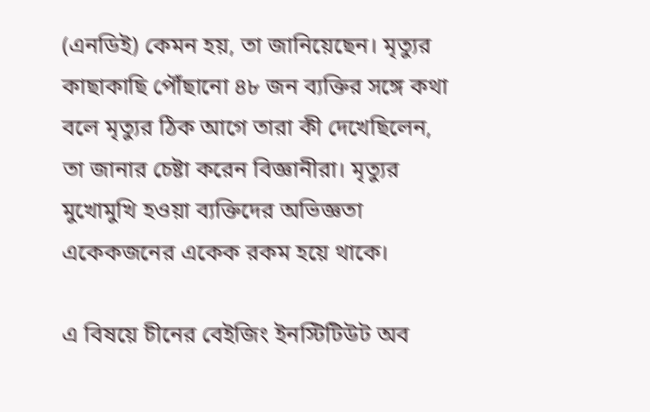(এনডিই) কেমন হয়, তা জানিয়েছেন। মৃত্যুর কাছাকাছি পৌঁছানো ৪৮ জন ব্যক্তির সঙ্গে কথা বলে মৃত্যুর ঠিক আগে তারা কী দেখেছিলেন, তা জানার চেষ্টা করেন বিজ্ঞানীরা। মৃত্যুর মুখোমুখি হওয়া ব্যক্তিদের অভিজ্ঞতা একেকজনের একেক রকম হয়ে থাকে।

এ বিষয়ে চীনের বেইজিং ইনস্টিটিউট অব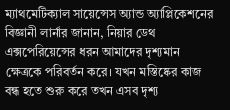ম্যাথমেটিক্যাল সায়েন্সেস অ্যান্ড অ্যাপ্লিকেশনের বিজ্ঞানী লার্নার জানান, নিয়ার ডেথ এক্সপেরিয়েন্সের ধরন আমাদের দৃশ্যমান ক্ষেত্রকে পরিবর্তন করে। যখন মস্তিষ্কের কাজ বন্ধ হতে শুরু করে তখন এসব দৃশ্য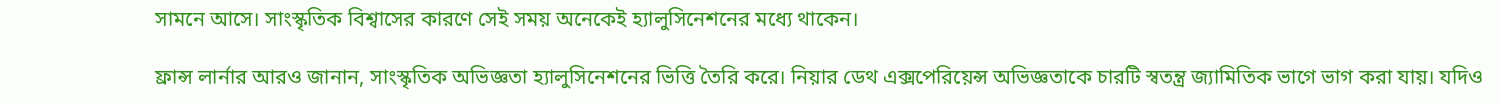সামনে আসে। সাংস্কৃতিক বিশ্বাসের কারণে সেই সময় অনেকেই হ্যালুসিনেশনের মধ্যে থাকেন।

ফ্রান্স লার্নার আরও জানান, সাংস্কৃতিক অভিজ্ঞতা হ্যালুসিনেশনের ভিত্তি তৈরি করে। নিয়ার ডেথ এক্সপেরিয়েন্স অভিজ্ঞতাকে চারটি স্বতন্ত্র জ্যামিতিক ভাগে ভাগ করা যায়। যদিও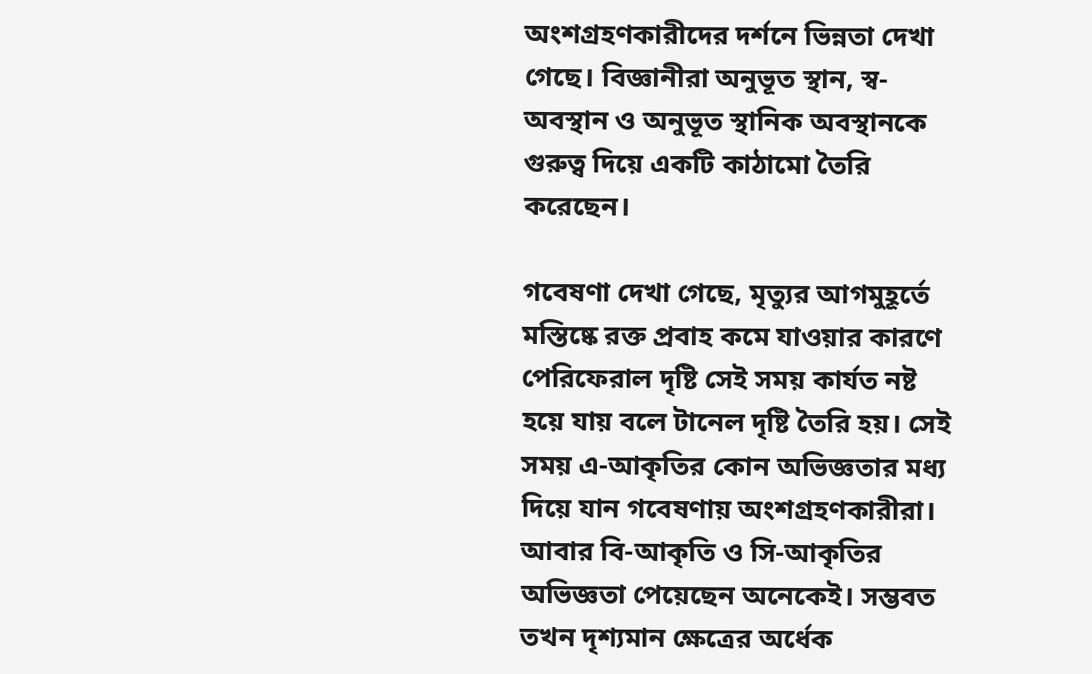অংশগ্রহণকারীদের দর্শনে ভিন্নতা দেখা গেছে। বিজ্ঞানীরা অনুভূত স্থান, স্ব-অবস্থান ও অনুভূত স্থানিক অবস্থানকে গুরুত্ব দিয়ে একটি কাঠামো তৈরি করেছেন।

গবেষণা দেখা গেছে, মৃত্যুর আগমুহূর্তে মস্তিষ্কে রক্ত প্রবাহ কমে যাওয়ার কারণে পেরিফেরাল দৃষ্টি সেই সময় কার্যত নষ্ট হয়ে যায় বলে টানেল দৃষ্টি তৈরি হয়। সেই সময় এ-আকৃতির কোন অভিজ্ঞতার মধ্য দিয়ে যান গবেষণায় অংশগ্রহণকারীরা। আবার বি-আকৃতি ও সি-আকৃতির অভিজ্ঞতা পেয়েছেন অনেকেই। সম্ভবত তখন দৃশ্যমান ক্ষেত্রের অর্ধেক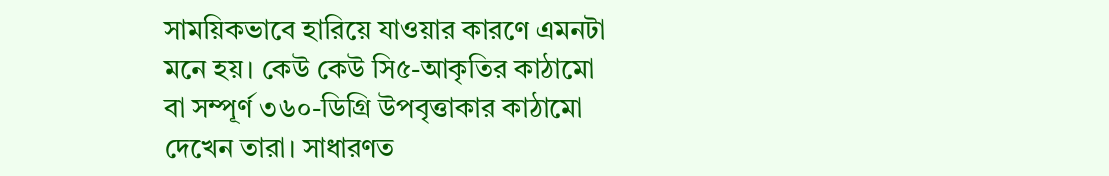সাময়িকভাবে হারিয়ে যাওয়ার কারণে এমনটা মনে হয়। কেউ কেউ সি৫-আকৃতির কাঠামো বা সম্পূর্ণ ৩৬০-ডিগ্রি উপবৃত্তাকার কাঠামো দেখেন তারা। সাধারণত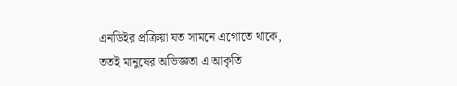এনডিইর প্রক্রিয়া যত সামনে এগোতে থাকে, ততই মানুষের অভিজ্ঞতা এ আকৃতি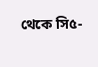থেকে সি৫-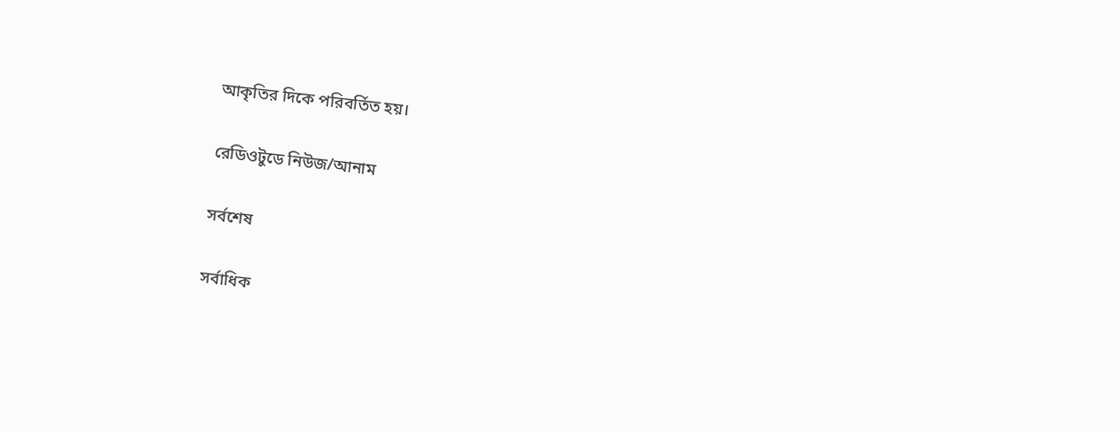আকৃতির দিকে পরিবর্তিত হয়।

রেডিওটুডে নিউজ/আনাম

সর্বশেষ

সর্বাধিক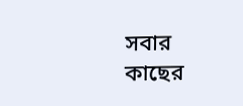সবার কাছের